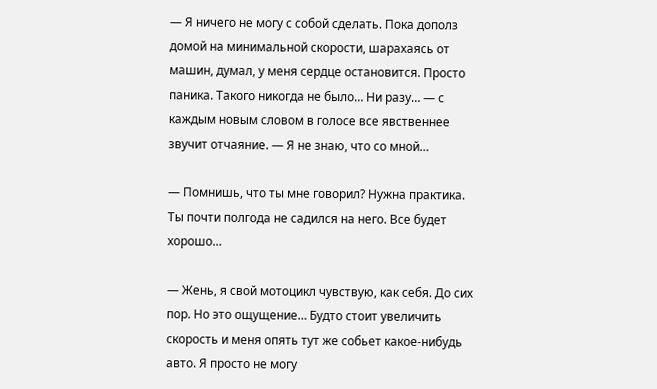— Я ничего не могу с собой сделать. Пока дополз домой на минимальной скорости, шарахаясь от машин, думал, у меня сердце остановится. Просто паника. Такого никогда не было… Ни разу… — с каждым новым словом в голосе все явственнее звучит отчаяние. — Я не знаю, что со мной…

— Помнишь, что ты мне говорил? Нужна практика. Ты почти полгода не садился на него. Все будет хорошо…

— Жень, я свой мотоцикл чувствую, как себя. До сих пор. Но это ощущение… Будто стоит увеличить скорость и меня опять тут же собьет какое-нибудь авто. Я просто не могу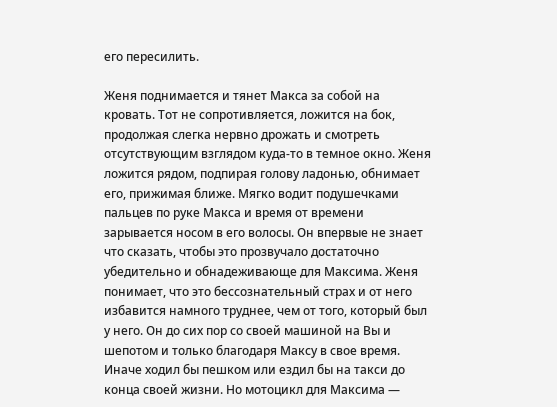его пересилить.

Женя поднимается и тянет Макса за собой на кровать. Тот не сопротивляется, ложится на бок, продолжая слегка нервно дрожать и смотреть отсутствующим взглядом куда-то в темное окно. Женя ложится рядом, подпирая голову ладонью, обнимает его, прижимая ближе. Мягко водит подушечками пальцев по руке Макса и время от времени зарывается носом в его волосы. Он впервые не знает что сказать, чтобы это прозвучало достаточно убедительно и обнадеживающе для Максима. Женя понимает, что это бессознательный страх и от него избавится намного труднее, чем от того, который был у него. Он до сих пор со своей машиной на Вы и шепотом и только благодаря Максу в свое время. Иначе ходил бы пешком или ездил бы на такси до конца своей жизни. Но мотоцикл для Максима —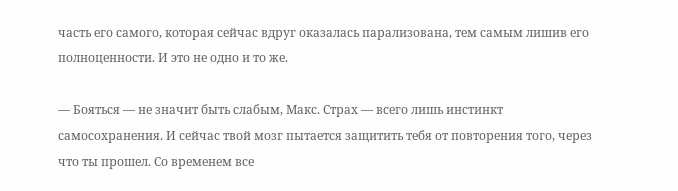часть его самого, которая сейчас вдруг оказалась парализована, тем самым лишив его полноценности. И это не одно и то же.

— Бояться — не значит быть слабым, Макс. Страх — всего лишь инстинкт самосохранения. И сейчас твой мозг пытается защитить тебя от повторения того, через что ты прошел. Со временем все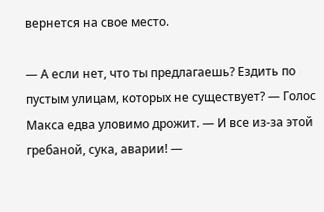вернется на свое место.

— А если нет, что ты предлагаешь? Ездить по пустым улицам, которых не существует? — Голос Макса едва уловимо дрожит. — И все из-за этой гребаной, сука, аварии! —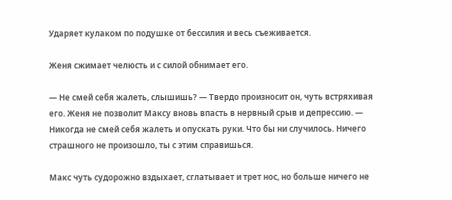Ударяет кулаком по подушке от бессилия и весь съеживается.

Женя сжимает челюсть и с силой обнимает его.

— Не смей себя жалеть, слышишь? — Твердо произносит он, чуть встряхивая его. Женя не позволит Максу вновь впасть в нервный срыв и депрессию. — Никогда не смей себя жалеть и опускать руки. Что бы ни случилось. Ничего страшного не произошло, ты с этим справишься.

Макс чуть судорожно вздыхает, сглатывает и трет нос, но больше ничего не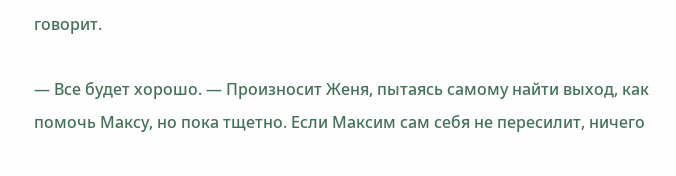говорит.

— Все будет хорошо. — Произносит Женя, пытаясь самому найти выход, как помочь Максу, но пока тщетно. Если Максим сам себя не пересилит, ничего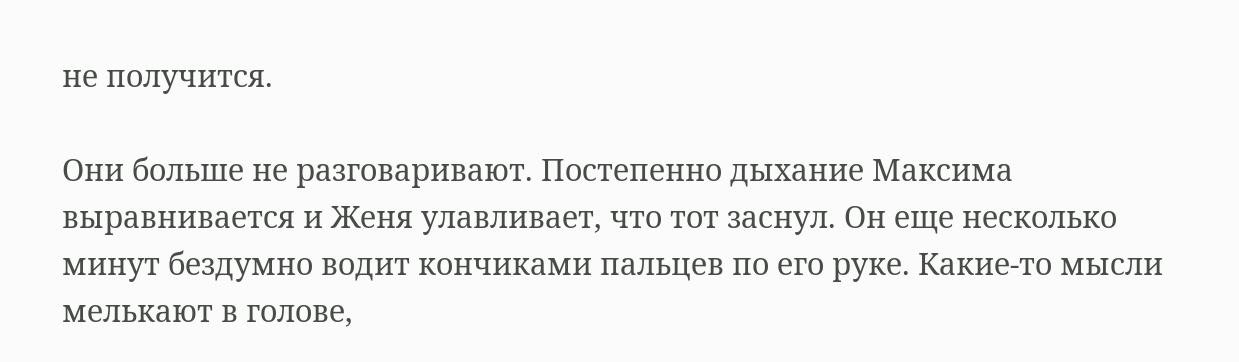не получится.

Они больше не разговаривают. Постепенно дыхание Максима выравнивается и Женя улавливает, что тот заснул. Он еще несколько минут бездумно водит кончиками пальцев по его руке. Какие-то мысли мелькают в голове,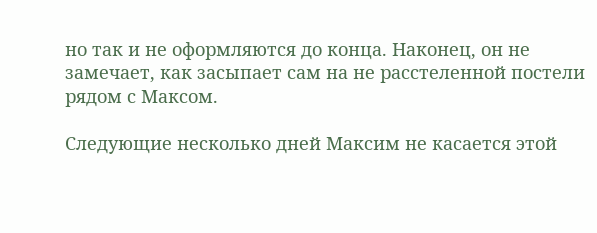но так и не оформляются до конца. Наконец, он не замечает, как засыпает сам на не расстеленной постели рядом с Максом.

Следующие несколько дней Максим не касается этой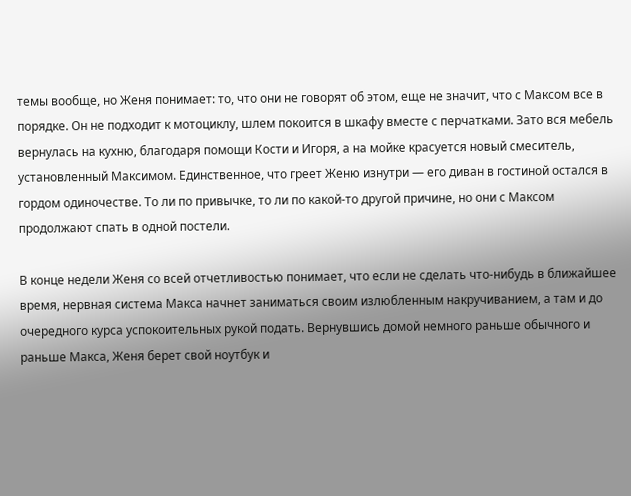темы вообще, но Женя понимает: то, что они не говорят об этом, еще не значит, что с Максом все в порядке. Он не подходит к мотоциклу, шлем покоится в шкафу вместе с перчатками. Зато вся мебель вернулась на кухню, благодаря помощи Кости и Игоря, а на мойке красуется новый смеситель, установленный Максимом. Единственное, что греет Женю изнутри — его диван в гостиной остался в гордом одиночестве. То ли по привычке, то ли по какой-то другой причине, но они с Максом продолжают спать в одной постели.

В конце недели Женя со всей отчетливостью понимает, что если не сделать что-нибудь в ближайшее время, нервная система Макса начнет заниматься своим излюбленным накручиванием, а там и до очередного курса успокоительных рукой подать. Вернувшись домой немного раньше обычного и раньше Макса, Женя берет свой ноутбук и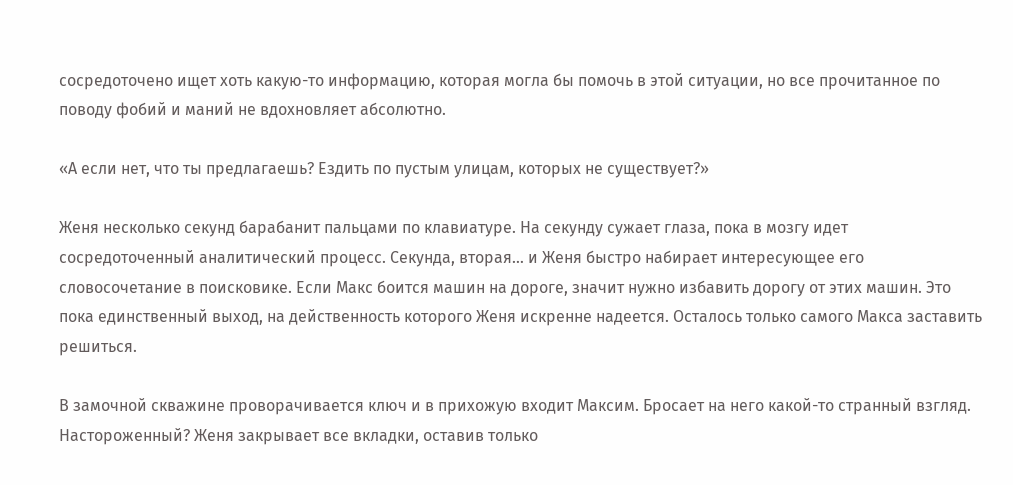сосредоточено ищет хоть какую-то информацию, которая могла бы помочь в этой ситуации, но все прочитанное по поводу фобий и маний не вдохновляет абсолютно.

«А если нет, что ты предлагаешь? Ездить по пустым улицам, которых не существует?»

Женя несколько секунд барабанит пальцами по клавиатуре. На секунду сужает глаза, пока в мозгу идет сосредоточенный аналитический процесс. Секунда, вторая… и Женя быстро набирает интересующее его словосочетание в поисковике. Если Макс боится машин на дороге, значит нужно избавить дорогу от этих машин. Это пока единственный выход, на действенность которого Женя искренне надеется. Осталось только самого Макса заставить решиться.

В замочной скважине проворачивается ключ и в прихожую входит Максим. Бросает на него какой-то странный взгляд. Настороженный? Женя закрывает все вкладки, оставив только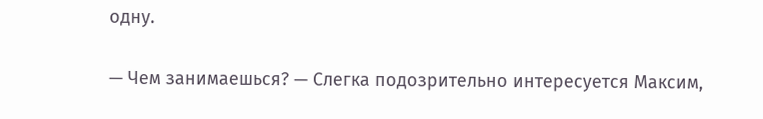одну.

— Чем занимаешься? — Слегка подозрительно интересуется Максим,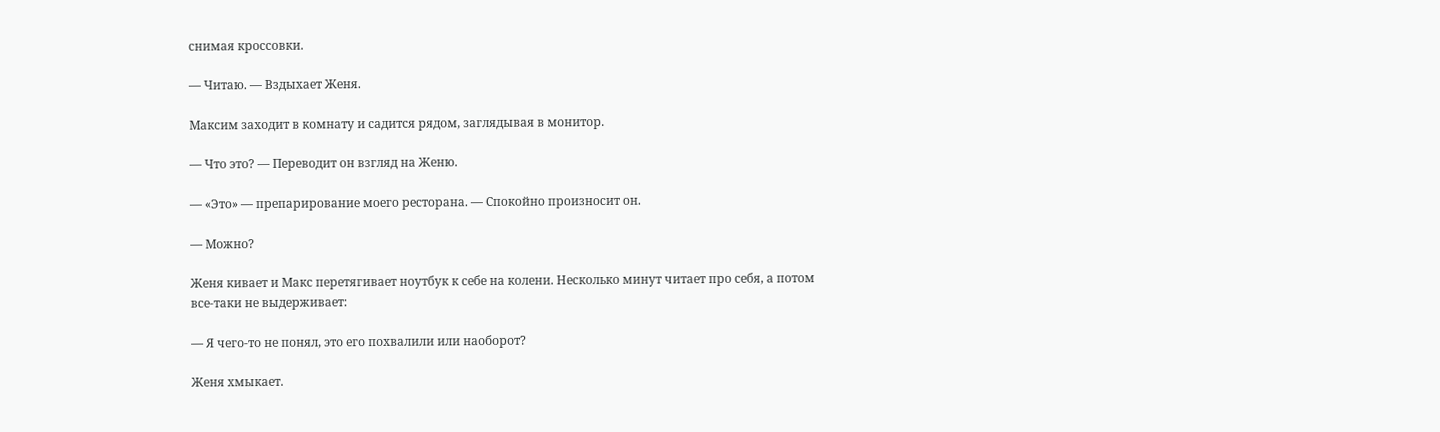снимая кроссовки.

— Читаю. — Вздыхает Женя.

Максим заходит в комнату и садится рядом, заглядывая в монитор.

— Что это? — Переводит он взгляд на Женю.

— «Это» — препарирование моего ресторана. — Спокойно произносит он.

— Можно?

Женя кивает и Макс перетягивает ноутбук к себе на колени. Несколько минут читает про себя, а потом все-таки не выдерживает:

— Я чего-то не понял, это его похвалили или наоборот?

Женя хмыкает.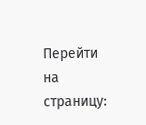Перейти на страницу: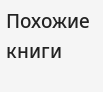Похожие книги